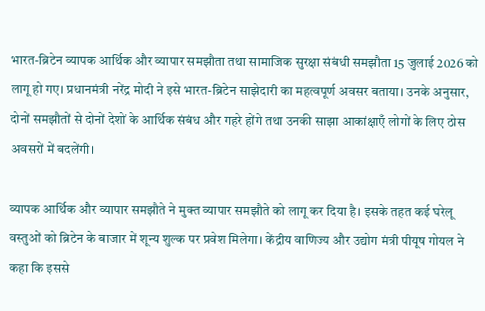भारत-ब्रिटेन व्यापक आर्थिक और व्यापार समझौता तथा सामाजिक सुरक्षा संबंधी समझौता 15 जुलाई 2026 को लागू हो गए। प्रधानमंत्री नरेंद्र मोदी ने इसे भारत-ब्रिटेन साझेदारी का महत्वपूर्ण अवसर बताया। उनके अनुसार, दोनों समझौतों से दोनों देशों के आर्थिक संबंध और गहरे होंगे तथा उनकी साझा आकांक्षाएँ लोगों के लिए ठोस अवसरों में बदलेंगी।

व्यापक आर्थिक और व्यापार समझौते ने मुक्त व्यापार समझौते को लागू कर दिया है। इसके तहत कई घरेलू वस्तुओं को ब्रिटेन के बाजार में शून्य शुल्क पर प्रवेश मिलेगा। केंद्रीय वाणिज्य और उद्योग मंत्री पीयूष गोयल ने कहा कि इससे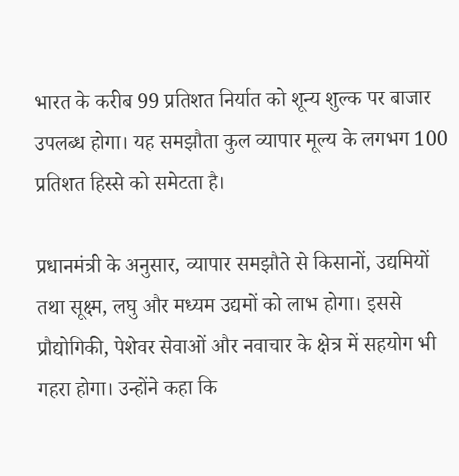भारत के करीब 99 प्रतिशत निर्यात को शून्य शुल्क पर बाजार उपलब्ध होगा। यह समझौता कुल व्यापार मूल्य के लगभग 100 प्रतिशत हिस्से को समेटता है।

प्रधानमंत्री के अनुसार, व्यापार समझौते से किसानों, उद्यमियों तथा सूक्ष्म, लघु और मध्यम उद्यमों को लाभ होगा। इससे प्रौद्योगिकी, पेशेवर सेवाओं और नवाचार के क्षेत्र में सहयोग भी गहरा होगा। उन्होंने कहा कि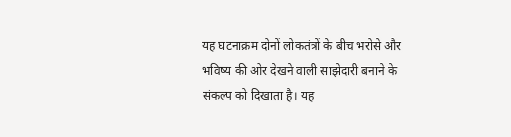यह घटनाक्रम दोनों लोकतंत्रों के बीच भरोसे और भविष्य की ओर देखने वाली साझेदारी बनाने के संकल्प को दिखाता है। यह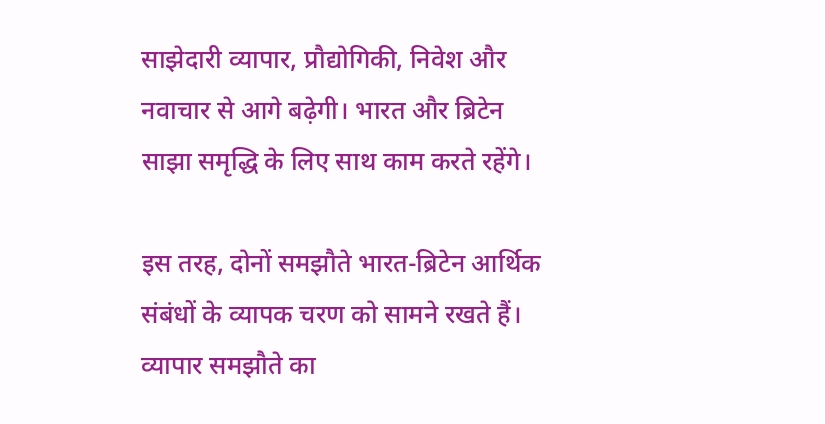साझेदारी व्यापार, प्रौद्योगिकी, निवेश और नवाचार से आगे बढ़ेगी। भारत और ब्रिटेन साझा समृद्धि के लिए साथ काम करते रहेंगे।

इस तरह, दोनों समझौते भारत-ब्रिटेन आर्थिक संबंधों के व्यापक चरण को सामने रखते हैं। व्यापार समझौते का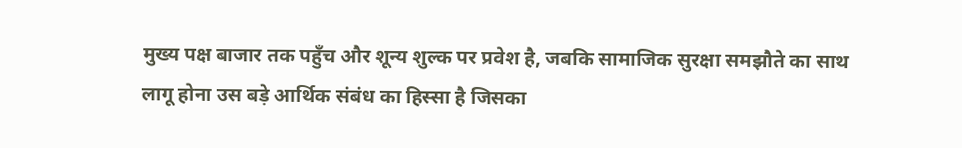मुख्य पक्ष बाजार तक पहुँच और शून्य शुल्क पर प्रवेश है, जबकि सामाजिक सुरक्षा समझौते का साथ लागू होना उस बड़े आर्थिक संबंध का हिस्सा है जिसका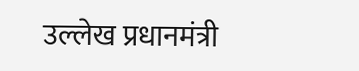उल्लेख प्रधानमंत्री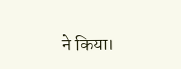ने किया।